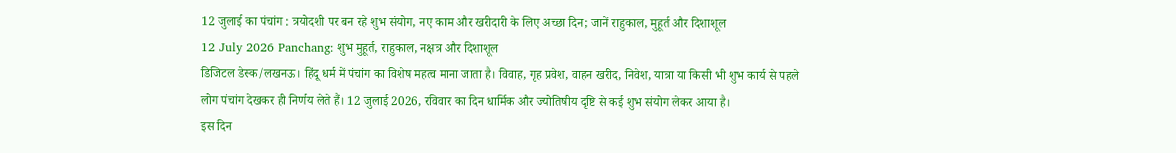12 जुलाई का पंचांग : त्रयोदशी पर बन रहे शुभ संयोग, नए काम और खरीदारी के लिए अच्छा दिन; जानें राहुकाल, मुहूर्त और दिशाशूल
12 July 2026 Panchang: शुभ मुहूर्त, राहुकाल, नक्षत्र और दिशाशूल
डिजिटल डेस्क/लखनऊ। हिंदू धर्म में पंचांग का विशेष महत्व माना जाता है। विवाह, गृह प्रवेश, वाहन खरीद, निवेश, यात्रा या किसी भी शुभ कार्य से पहले लोग पंचांग देखकर ही निर्णय लेते हैं। 12 जुलाई 2026, रविवार का दिन धार्मिक और ज्योतिषीय दृष्टि से कई शुभ संयोग लेकर आया है।
इस दिन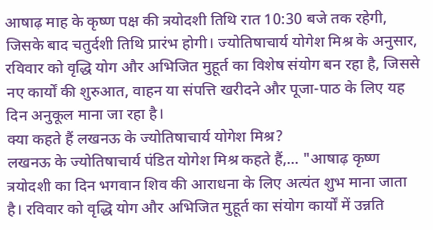आषाढ़ माह के कृष्ण पक्ष की त्रयोदशी तिथि रात 10:30 बजे तक रहेगी, जिसके बाद चतुर्दशी तिथि प्रारंभ होगी। ज्योतिषाचार्य योगेश मिश्र के अनुसार, रविवार को वृद्धि योग और अभिजित मुहूर्त का विशेष संयोग बन रहा है, जिससे नए कार्यों की शुरुआत, वाहन या संपत्ति खरीदने और पूजा-पाठ के लिए यह दिन अनुकूल माना जा रहा है।
क्या कहते हैं लखनऊ के ज्योतिषाचार्य योगेश मिश्र?
लखनऊ के ज्योतिषाचार्य पंडित योगेश मिश्र कहते हैं,... "आषाढ़ कृष्ण त्रयोदशी का दिन भगवान शिव की आराधना के लिए अत्यंत शुभ माना जाता है। रविवार को वृद्धि योग और अभिजित मुहूर्त का संयोग कार्यों में उन्नति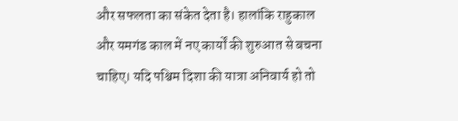और सफलता का संकेत देता है। हालांकि राहुकाल और यमगंड काल में नए कार्यों की शुरुआत से बचना चाहिए। यदि पश्चिम दिशा की यात्रा अनिवार्य हो तो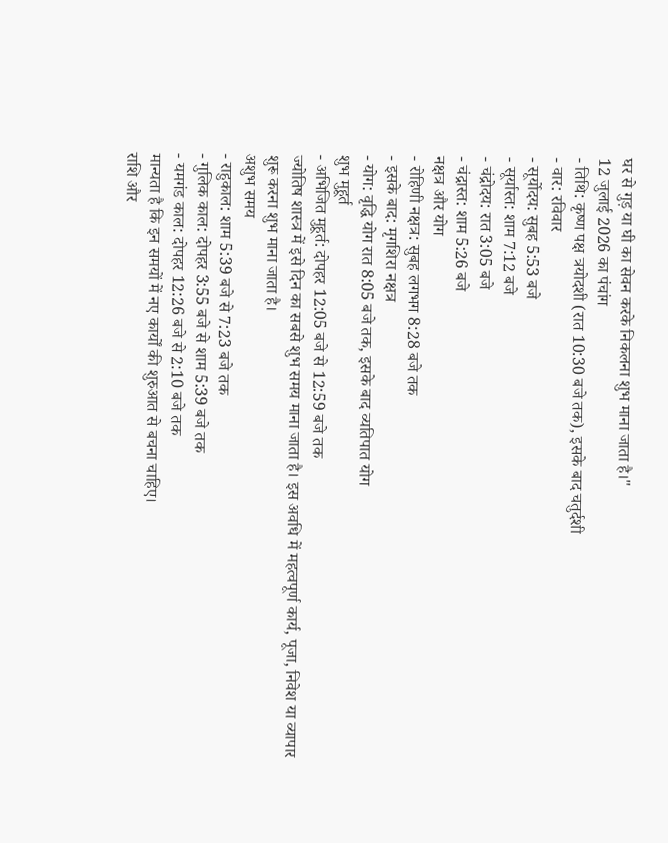घर से गुड़ या घी का सेवन करके निकलना शुभ माना जाता है।"
12 जुलाई 2026 का पंचांग
- तिथि: कृष्ण पक्ष त्रयोदशी (रात 10:30 बजे तक), इसके बाद चतुर्दशी
- वार: रविवार
- सूर्योदय: सुबह 5:53 बजे
- सूर्यास्त: शाम 7:12 बजे
- चंद्रोदय: रात 3:05 बजे
- चंद्रास्त: शाम 5:26 बजे
नक्षत्र और योग
- रोहिणी नक्षत्र: सुबह लगभग 8:28 बजे तक
- इसके बाद: मृगशिरा नक्षत्र
- योग: वृद्धि योग रात 8:05 बजे तक, इसके बाद व्यतिपात योग
शुभ मुहूर्त
- अभिजित मुहूर्त: दोपहर 12:05 बजे से 12:59 बजे तक
ज्योतिष शास्त्र में इसे दिन का सबसे शुभ समय माना जाता है। इस अवधि में महत्वपूर्ण कार्य, पूजा, निवेश या व्यापार शुरू करना शुभ माना जाता है।
अशुभ समय
- राहुकाल: शाम 5:39 बजे से 7:23 बजे तक
- गुलिक काल: दोपहर 3:55 बजे से शाम 5:39 बजे तक
- यमगंड काल: दोपहर 12:26 बजे से 2:10 बजे तक
मान्यता है कि इन समयों में नए कार्यों की शुरुआत से बचना चाहिए।
राशि और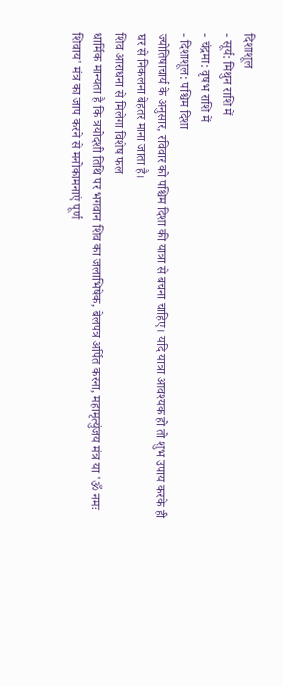दिशाशूल
- सूर्य: मिथुन राशि में
- चंद्रमा: वृषभ राशि में
- दिशाशूल: पश्चिम दिशा
ज्योतिषाचार्य के अनुसार, रविवार को पश्चिम दिशा की यात्रा से बचना चाहिए। यदि यात्रा आवश्यक हो तो शुभ उपाय करके ही घर से निकलना बेहतर माना जाता है।
शिव आराधना से मिलेगा विशेष फल
धार्मिक मान्यता है कि त्रयोदशी तिथि पर भगवान शिव का जलाभिषेक, बेलपत्र अर्पित करना, महामृत्युंजय मंत्र या 'ॐ नमः शिवाय' मंत्र का जाप करने से मनोकामनाएं पूर्ण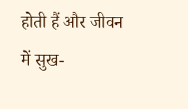होती हैं और जीवन में सुख-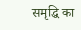समृद्धि का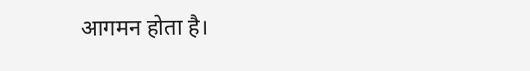आगमन होता है।